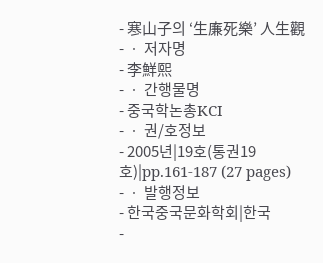- 寒山子의 ‘生廉死樂’ 人生觀
- ㆍ 저자명
- 李鮮熙
- ㆍ 간행물명
- 중국학논총KCI
- ㆍ 권/호정보
- 2005년|19호(통권19호)|pp.161-187 (27 pages)
- ㆍ 발행정보
- 한국중국문화학회|한국
-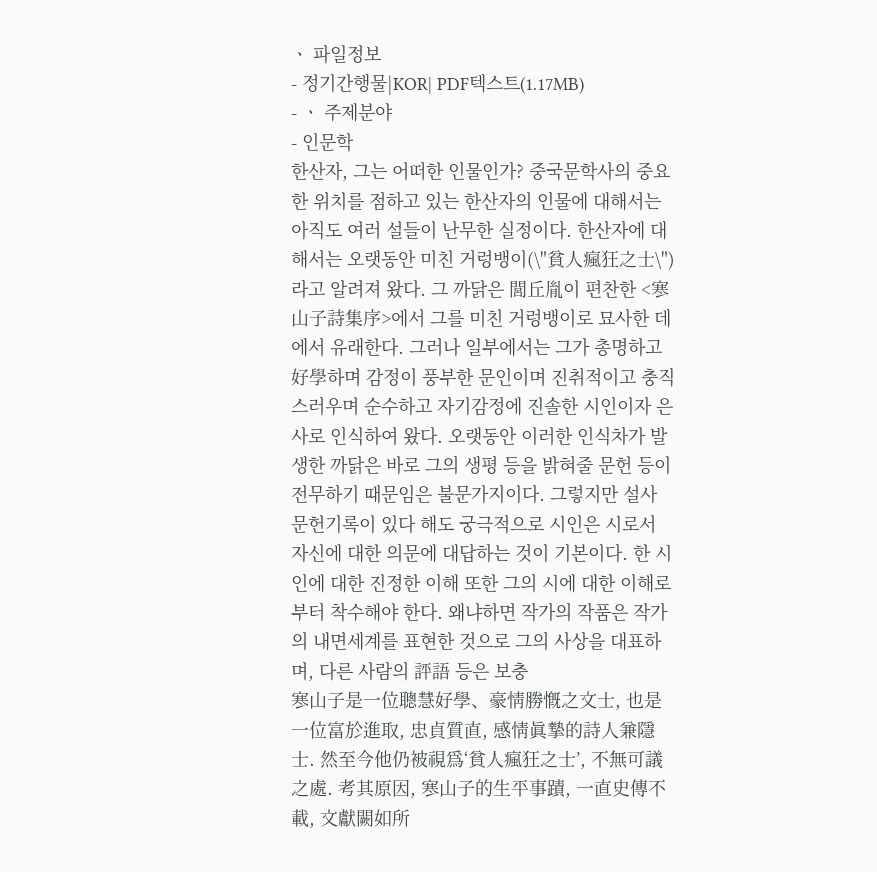ㆍ 파일정보
- 정기간행물|KOR| PDF텍스트(1.17MB)
- ㆍ 주제분야
- 인문학
한산자, 그는 어떠한 인물인가? 중국문학사의 중요한 위치를 점하고 있는 한산자의 인물에 대해서는 아직도 여러 설들이 난무한 실정이다. 한산자에 대해서는 오랫동안 미친 거렁뱅이(\"貧人瘋狂之士\")라고 알려져 왔다. 그 까닭은 閭丘胤이 편찬한 <寒山子詩集序>에서 그를 미친 거렁뱅이로 묘사한 데에서 유래한다. 그러나 일부에서는 그가 총명하고 好學하며 감정이 풍부한 문인이며 진취적이고 충직스러우며 순수하고 자기감정에 진솔한 시인이자 은사로 인식하여 왔다. 오랫동안 이러한 인식차가 발생한 까닭은 바로 그의 생평 등을 밝혀줄 문헌 등이 전무하기 때문임은 불문가지이다. 그렇지만 설사 문헌기록이 있다 해도 궁극적으로 시인은 시로서 자신에 대한 의문에 대답하는 것이 기본이다. 한 시인에 대한 진정한 이해 또한 그의 시에 대한 이해로부터 착수해야 한다. 왜냐하면 작가의 작품은 작가의 내면세계를 표현한 것으로 그의 사상을 대표하며, 다른 사람의 評語 등은 보충
寒山子是一位聰慧好學、豪情勝慨之文士, 也是一位富於進取, 忠貞質直, 感情眞摯的詩人兼隱士. 然至今他仍被視爲‘貧人瘋狂之士’, 不無可議之處. 考其原因, 寒山子的生平事蹟, 一直史傳不載, 文獻闕如所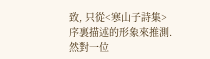致, 只從<寒山子詩集>序裏描述的形象來推測. 然對一位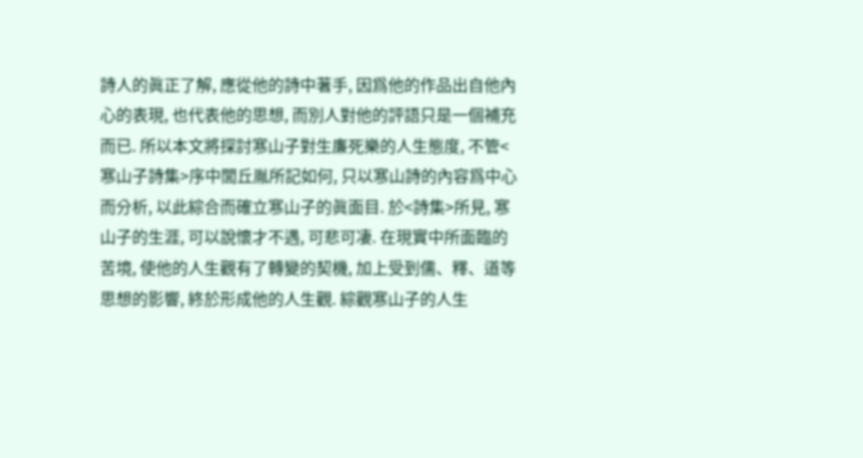詩人的眞正了解, 應從他的詩中著手, 因爲他的作品出自他內心的表現, 也代表他的思想, 而別人對他的評語只是一個補充而已. 所以本文將探討寒山子對生廉死樂的人生態度, 不管<寒山子詩集>序中閭丘胤所記如何, 只以寒山詩的內容爲中心而分析, 以此綜合而確立寒山子的眞面目. 於<詩集>所見, 寒山子的生涯, 可以說懷才不遇, 可悲可凄. 在現實中所面臨的苦境, 使他的人生觀有了轉變的契機, 加上受到儒、釋、道等思想的影響, 終於形成他的人生觀. 綜觀寒山子的人生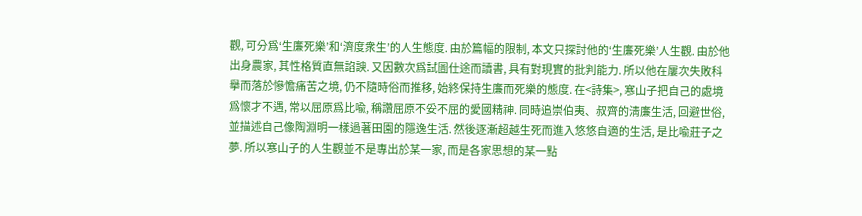觀, 可分爲‘生廉死樂’和‘濟度衆生’的人生態度. 由於篇幅的限制, 本文只探討他的‘生廉死樂’人生觀. 由於他出身農家, 其性格質直無諂諛. 又因數次爲試圖仕途而讀書, 具有對現實的批判能力. 所以他在屢次失敗科擧而落於慘憺痛苦之境, 仍不隨時俗而推移, 始終保持生廉而死樂的態度. 在<詩集>, 寒山子把自己的處境爲懷才不遇, 常以屈原爲比喩, 稱讚屈原不妥不屈的愛國精神. 同時追崇伯夷、叔齊的淸廉生活, 回避世俗, 並描述自己像陶淵明一樣過著田園的隱逸生活. 然後逐漸超越生死而進入悠悠自適的生活, 是比喩莊子之夢. 所以寒山子的人生觀並不是專出於某一家, 而是各家思想的某一點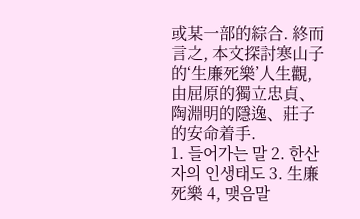或某一部的綜合. 終而言之, 本文探討寒山子的‘生廉死樂’人生觀, 由屈原的獨立忠貞、陶淵明的隱逸、莊子的安命着手.
1. 들어가는 말 2. 한산자의 인생태도 3. 生廉死樂 4, 맺음말